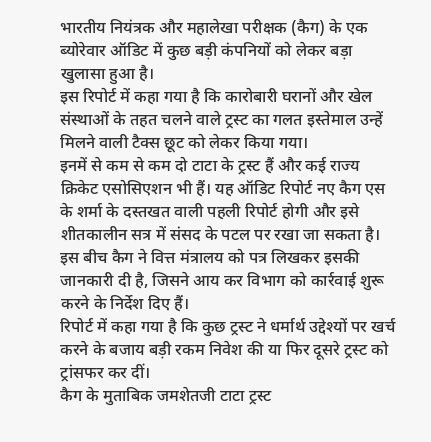भारतीय नियंत्रक और महालेखा परीक्षक (कैग) के एक ब्योरेवार ऑडिट में कुछ बड़ी कंपनियों को लेकर बड़ा खुलासा हुआ है।
इस रिपोर्ट में कहा गया है कि कारोबारी घरानों और खेल संस्थाओं के तहत चलने वाले ट्रस्ट का गलत इस्तेमाल उन्हें मिलने वाली टैक्स छूट को लेकर किया गया।
इनमें से कम से कम दो टाटा के ट्रस्ट हैं और कई राज्य क्रिकेट एसोसिएशन भी हैं। यह ऑडिट रिपोर्ट नए कैग एस के शर्मा के दस्तखत वाली पहली रिपोर्ट होगी और इसे शीतकालीन सत्र में संसद के पटल पर रखा जा सकता है।
इस बीच कैग ने वित्त मंत्रालय को पत्र लिखकर इसकी जानकारी दी है, जिसने आय कर विभाग को कार्रवाई शुरू करने के निर्देश दिए हैं।
रिपोर्ट में कहा गया है कि कुछ ट्रस्ट ने धर्मार्थ उद्देश्यों पर खर्च करने के बजाय बड़ी रकम निवेश की या फिर दूसरे ट्रस्ट को ट्रांसफर कर दीं।
कैग के मुताबिक जमशेतजी टाटा ट्रस्ट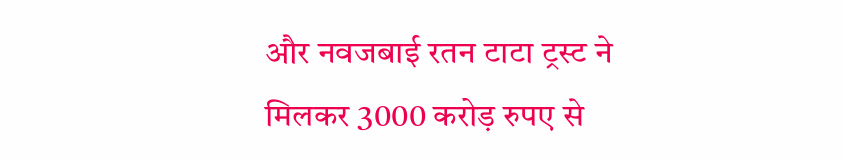और नवजबाई रतन टाटा ट्रस्ट ने मिलकर 3000 करोड़ रुपए से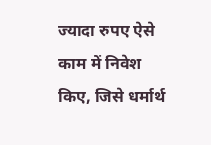ज्यादा रुपए ऐसे काम में निवेश किए, जिसे धर्मार्थ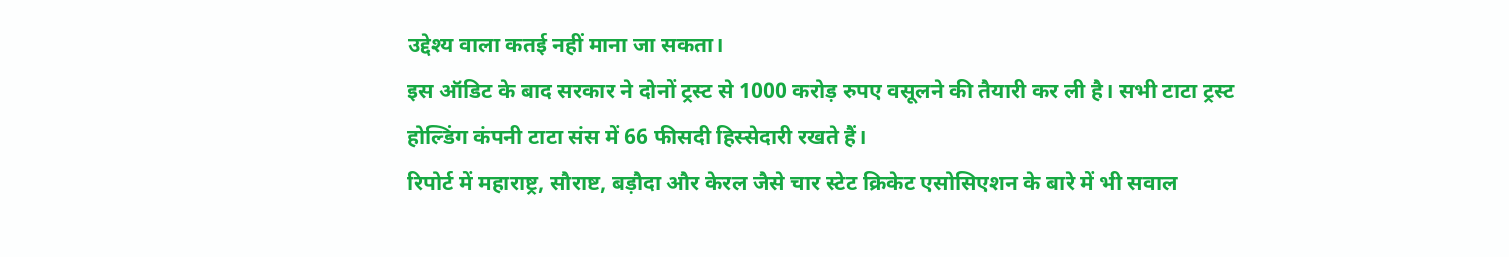उद्देश्य वाला कतई नहीं माना जा सकता।
इस ऑडिट के बाद सरकार ने दोनों ट्रस्ट से 1000 करोड़ रुपए वसूलने की तैयारी कर ली है। सभी टाटा ट्रस्ट होल्डिंग कंपनी टाटा संस में 66 फीसदी हिस्सेदारी रखते हैं।
रिपोर्ट में महाराष्ट्र, सौराष्ट, बड़ौदा और केरल जैसे चार स्टेट क्रिकेट एसोसिएशन के बारे में भी सवाल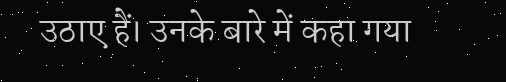उठाए हैं। उनके बारे में कहा गया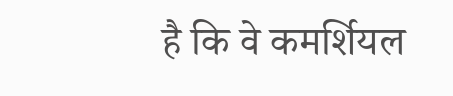है कि वे कमर्शियल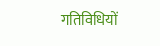गतिविधियों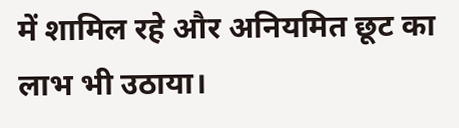में शामिल रहे और अनियमित छूट का लाभ भी उठाया।